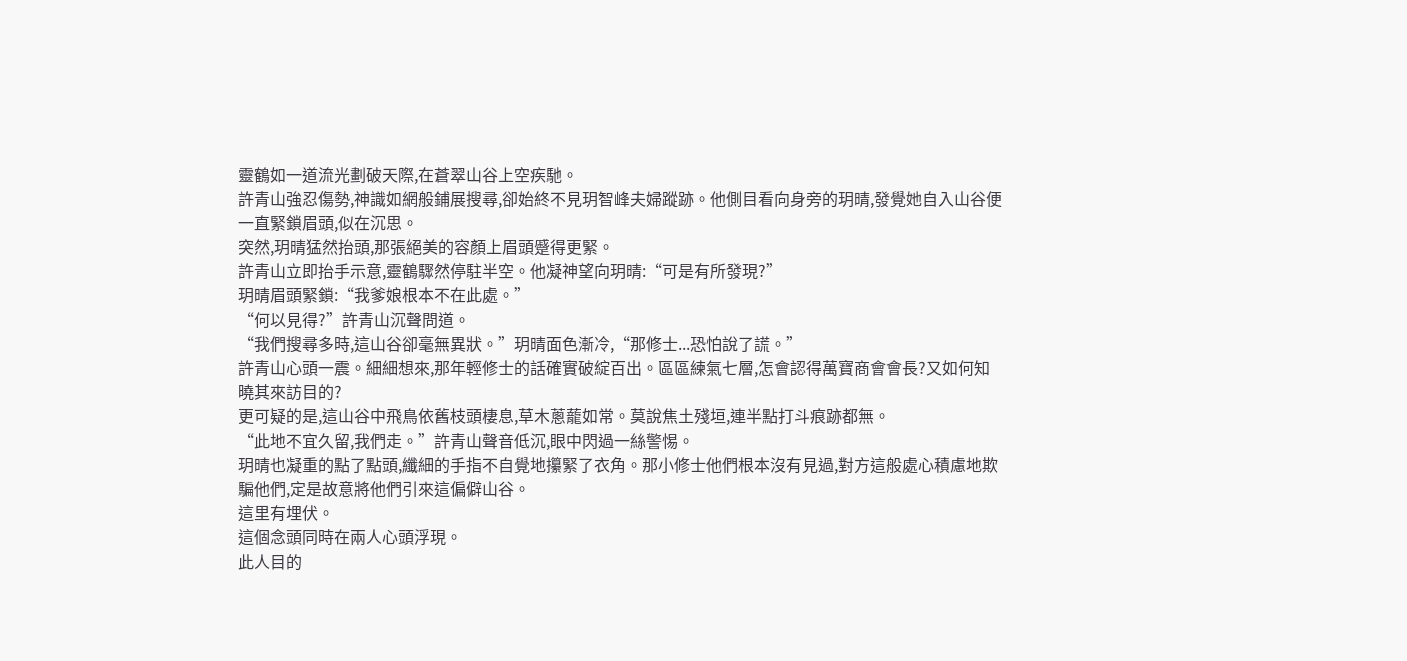靈鶴如一道流光劃破天際,在蒼翠山谷上空疾馳。
許青山強忍傷勢,神識如網般鋪展搜尋,卻始終不見玥智峰夫婦蹤跡。他側目看向身旁的玥晴,發覺她自入山谷便一直緊鎖眉頭,似在沉思。
突然,玥晴猛然抬頭,那張絕美的容顏上眉頭蹙得更緊。
許青山立即抬手示意,靈鶴驟然停駐半空。他凝神望向玥晴:“可是有所發現?”
玥晴眉頭緊鎖:“我爹娘根本不在此處。”
“何以見得?”許青山沉聲問道。
“我們搜尋多時,這山谷卻毫無異狀。”玥晴面色漸冷,“那修士...恐怕說了謊。”
許青山心頭一震。細細想來,那年輕修士的話確實破綻百出。區區練氣七層,怎會認得萬寶商會會長?又如何知曉其來訪目的?
更可疑的是,這山谷中飛鳥依舊枝頭棲息,草木蔥蘢如常。莫說焦土殘垣,連半點打斗痕跡都無。
“此地不宜久留,我們走。”許青山聲音低沉,眼中閃過一絲警惕。
玥晴也凝重的點了點頭,纖細的手指不自覺地攥緊了衣角。那小修士他們根本沒有見過,對方這般處心積慮地欺騙他們,定是故意將他們引來這偏僻山谷。
這里有埋伏。
這個念頭同時在兩人心頭浮現。
此人目的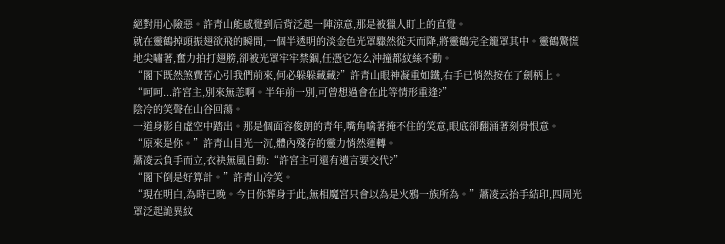絕對用心險惡。許青山能感覺到后背泛起一陣涼意,那是被獵人盯上的直覺。
就在靈鶴掉頭振翅欲飛的瞬間,一個半透明的淡金色光罩驟然從天而降,將靈鶴完全籠罩其中。靈鶴驚慌地尖嘯著,奮力拍打翅膀,卻被光罩牢牢禁錮,任憑它怎么沖撞都紋絲不動。
“閣下既然煞費苦心引我們前來,何必躲躲藏藏?”許青山眼神凝重如鐵,右手已悄然按在了劍柄上。
“呵呵...許宮主,別來無恙啊。半年前一別,可曾想過會在此等情形重逢?”
陰冷的笑聲在山谷回蕩。
一道身影自虛空中踏出。那是個面容俊朗的青年,嘴角噙著掩不住的笑意,眼底卻翻涌著刻骨恨意。
“原來是你。”許青山目光一沉,體內殘存的靈力悄然運轉。
蕭凌云負手而立,衣袂無風自動:“許宮主可還有遺言要交代?”
“閣下倒是好算計。”許青山冷笑。
“現在明白,為時已晚。今日你葬身于此,無相魔宮只會以為是火鴉一族所為。”蕭凌云抬手結印,四周光罩泛起詭異紋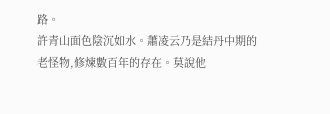路。
許青山面色陰沉如水。蕭凌云乃是結丹中期的老怪物,修煉數百年的存在。莫說他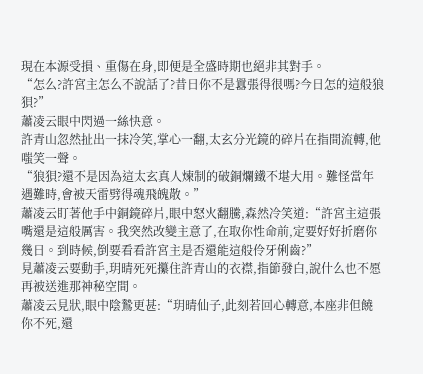現在本源受損、重傷在身,即便是全盛時期也絕非其對手。
“怎么?許宮主怎么不說話了?昔日你不是囂張得很嗎?今日怎的這般狼狽?”
蕭凌云眼中閃過一絲快意。
許青山忽然扯出一抹冷笑,掌心一翻,太玄分光鏡的碎片在指間流轉,他嗤笑一聲。
“狼狽?還不是因為這太玄真人煉制的破銅爛鐵不堪大用。難怪當年遇難時,會被天雷劈得魂飛魄散。”
蕭凌云盯著他手中銅鏡碎片,眼中怒火翻騰,森然冷笑道:“許宮主這張嘴還是這般厲害。我突然改變主意了,在取你性命前,定要好好折磨你幾日。到時候,倒要看看許宮主是否還能這般伶牙俐齒?”
見蕭凌云要動手,玥晴死死攥住許青山的衣襟,指節發白,說什么也不愿再被送進那神秘空間。
蕭凌云見狀,眼中陰鷙更甚:“玥晴仙子,此刻若回心轉意,本座非但饒你不死,還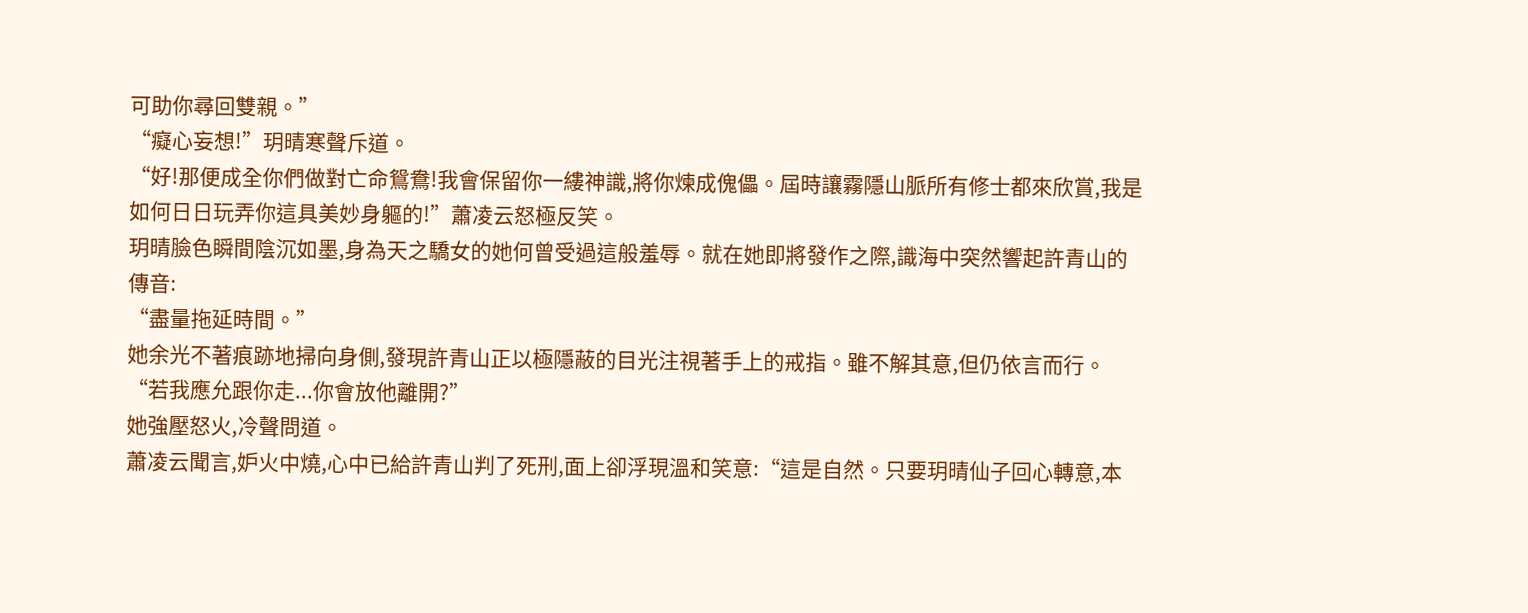可助你尋回雙親。”
“癡心妄想!”玥晴寒聲斥道。
“好!那便成全你們做對亡命鴛鴦!我會保留你一縷神識,將你煉成傀儡。屆時讓霧隱山脈所有修士都來欣賞,我是如何日日玩弄你這具美妙身軀的!”蕭凌云怒極反笑。
玥晴臉色瞬間陰沉如墨,身為天之驕女的她何曾受過這般羞辱。就在她即將發作之際,識海中突然響起許青山的傳音:
“盡量拖延時間。”
她余光不著痕跡地掃向身側,發現許青山正以極隱蔽的目光注視著手上的戒指。雖不解其意,但仍依言而行。
“若我應允跟你走...你會放他離開?”
她強壓怒火,冷聲問道。
蕭凌云聞言,妒火中燒,心中已給許青山判了死刑,面上卻浮現溫和笑意:“這是自然。只要玥晴仙子回心轉意,本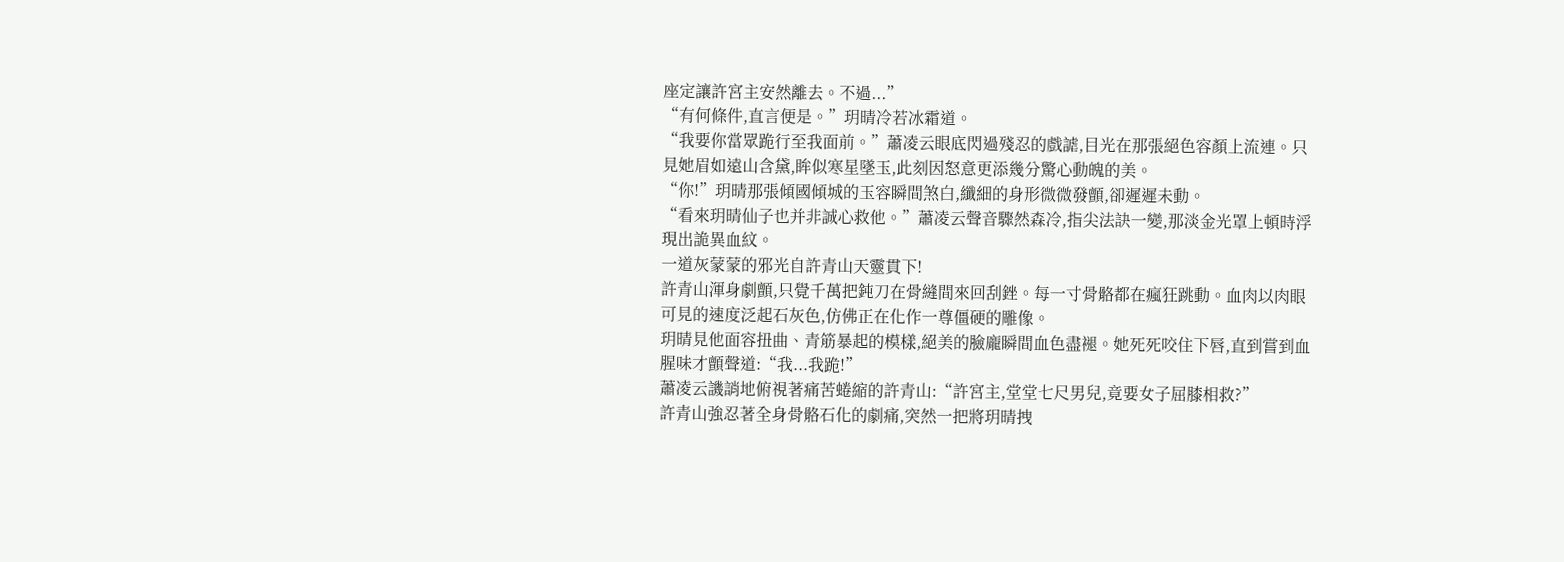座定讓許宮主安然離去。不過...”
“有何條件,直言便是。”玥晴冷若冰霜道。
“我要你當眾跪行至我面前。”蕭凌云眼底閃過殘忍的戲謔,目光在那張絕色容顏上流連。只見她眉如遠山含黛,眸似寒星墜玉,此刻因怒意更添幾分驚心動魄的美。
“你!”玥晴那張傾國傾城的玉容瞬間煞白,纖細的身形微微發顫,卻遲遲未動。
“看來玥晴仙子也并非誠心救他。”蕭凌云聲音驟然森冷,指尖法訣一變,那淡金光罩上頓時浮現出詭異血紋。
一道灰蒙蒙的邪光自許青山天靈貫下!
許青山渾身劇顫,只覺千萬把鈍刀在骨縫間來回刮銼。每一寸骨骼都在瘋狂跳動。血肉以肉眼可見的速度泛起石灰色,仿佛正在化作一尊僵硬的雕像。
玥晴見他面容扭曲、青筋暴起的模樣,絕美的臉龐瞬間血色盡褪。她死死咬住下唇,直到嘗到血腥味才顫聲道:“我...我跪!”
蕭凌云譏誚地俯視著痛苦蜷縮的許青山:“許宮主,堂堂七尺男兒,竟要女子屈膝相救?”
許青山強忍著全身骨骼石化的劇痛,突然一把將玥晴拽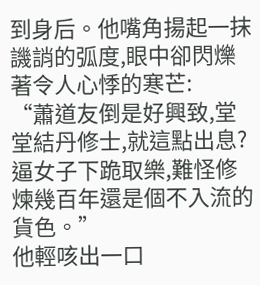到身后。他嘴角揚起一抹譏誚的弧度,眼中卻閃爍著令人心悸的寒芒:
“蕭道友倒是好興致,堂堂結丹修士,就這點出息?逼女子下跪取樂,難怪修煉幾百年還是個不入流的貨色。”
他輕咳出一口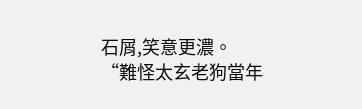石屑,笑意更濃。
“難怪太玄老狗當年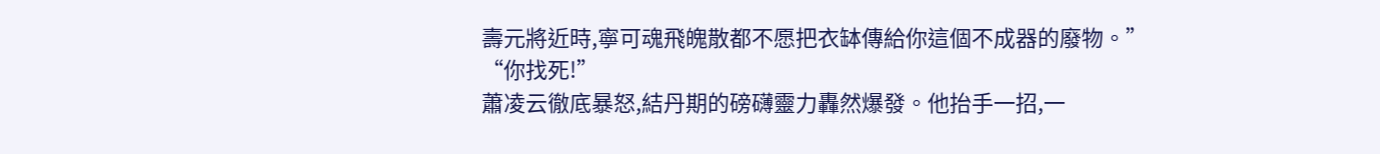壽元將近時,寧可魂飛魄散都不愿把衣缽傳給你這個不成器的廢物。”
“你找死!”
蕭凌云徹底暴怒,結丹期的磅礴靈力轟然爆發。他抬手一招,一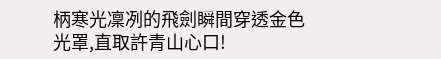柄寒光凜冽的飛劍瞬間穿透金色光罩,直取許青山心口!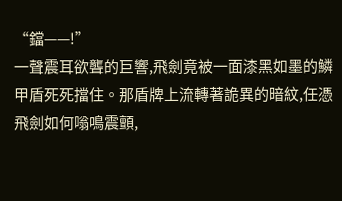“鐺——!”
一聲震耳欲聾的巨響,飛劍竟被一面漆黑如墨的鱗甲盾死死擋住。那盾牌上流轉著詭異的暗紋,任憑飛劍如何嗡鳴震顫,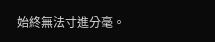始終無法寸進分毫。